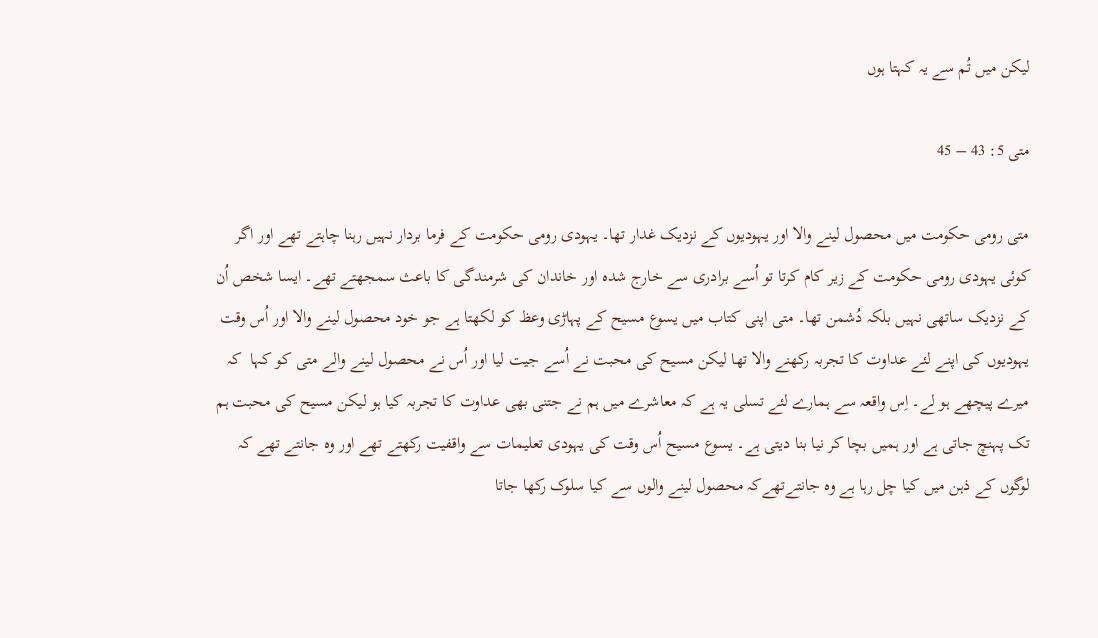لیکن میں تُم سے یہ کہتا ہوں

متی 5: 43 – 45

متی رومی حکومت میں محصول لینے والا اور یہودیوں کے نزدیک غدار تھا۔ یہودی رومی حکومت کے فرما بردار نہیں رہنا چاہتے تھے اور اگر کوئی یہودی رومی حکومت کے زیر کام کرتا تو اُسے برادری سے خارج شدہ اور خاندان کی شرمندگی کا باعث سمجھتے تھے۔ ایسا شخص اُن کے نزدیک ساتھی نہیں بلکہ دُشمن تھا۔ متی اپنی کتاب میں یسوع مسیح کے پہاڑی وعظ کو لکھتا ہے جو خود محصول لینے والا اور اُس وقت یہودیوں کی اپنے لئے عداوت کا تجربہ رکھنے والا تھا لیکن مسیح کی محبت نے اُسے جیت لیا اور اُس نے محصول لینے والے متی کو کہا  کہ میرے پیچھے ہو لے۔ اِس واقعہ سے ہمارے لئے تسلی یہ ہے کہ معاشرے میں ہم نے جتنی بھی عداوت کا تجربہ کیا ہو لیکن مسیح کی محبت ہم تک پہنچ جاتی ہے اور ہمیں بچا کر نیا بنا دیتی ہے۔ یسوع مسیح اُس وقت کی یہودی تعلیمات سے واقفیت رکھتے تھے اور وہ جانتے تھے کہ لوگوں کے ذہن میں کیا چل رہا ہے وہ جانتےتھےکہ محصول لینے والوں سے کیا سلوک رکھا جاتا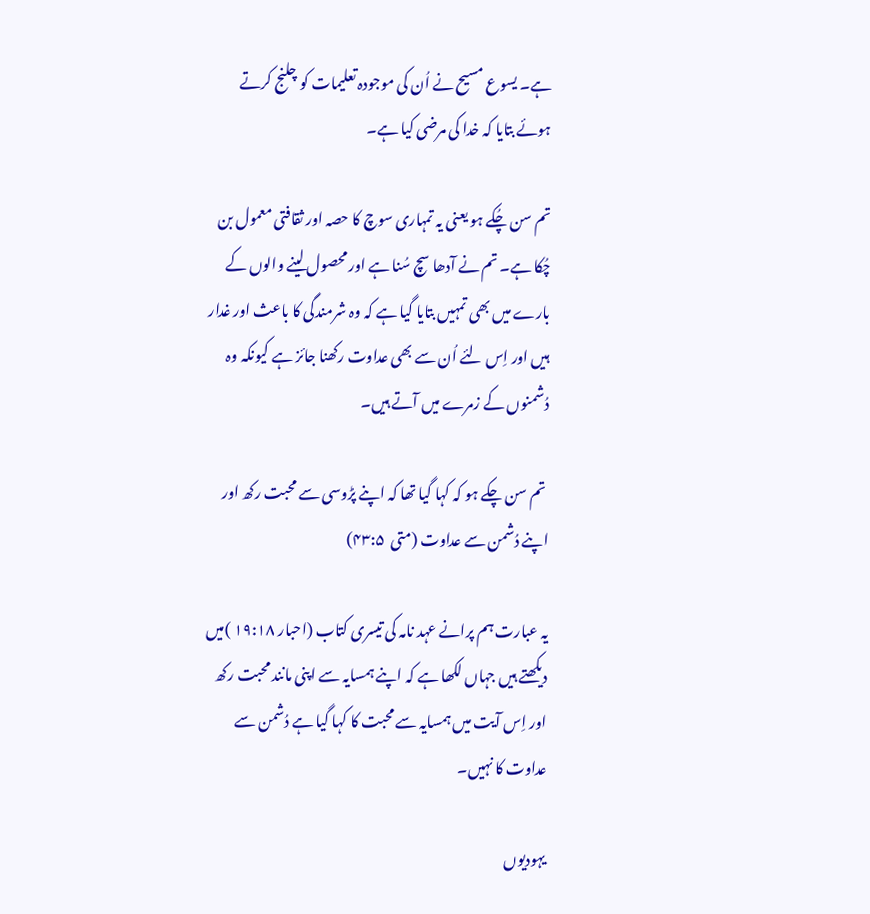ہے۔ یسوع مسیح نے اُن کی موجودہ تعلیمات کو چلنج کرتے ہوئے بتایا کہ خدا کی مرضی کیا ہے۔

تم سن چُکے ہو یعنی یہ تمہاری سوچ کا حصہ اور ثقافتی معمول بن چُکا ہے۔ تم نے آدھا سچ سُنا ہے اور محصول لینے والوں کے بارے میں بھی تمہیں بتایا گیا ہے کہ وہ شرمندگی کا باعث اور غدار ہیں اور اِس لئے اُن سے بھی عداوت رکھنا جائز ہے کیونکہ وہ دُشمنوں کے زمرے میں آتے ہیں۔

 تم سن چکے ہو کہ کہا گیا تھا کہ اپنے پڑوسی سے محبت رکھ اور اپنے دُشمن سے عداوت (متی  ۴۳:۵)

یہ عبارت ہم پرانے عہد نامہ کی تیسری کتاب (احبار ۱۹:۱۸ )میں دیکھتے ہیں جہاں لکھا ہے کہ اپنے ہمسایہ سے اپنی مانند محبت رکھ اور اِس آیت میں ہمسایہ سے محبت کا کہا گیا ہے دُشمن سے عداوت کا نہیں۔

یہودیوں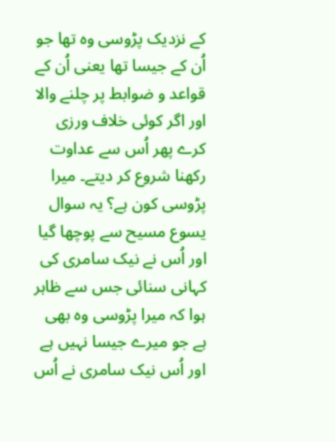کے نزدیک پڑوسی وہ تھا جو اُن کے جیسا تھا یعنی اُن کے قواعد و ضوابط پر چلنے والا اور اگر کوئی خلاف ورزی کرے پھر اُس سے عداوت رکھنا شروع کر دیتے۔ میرا پڑوسی کون ہے؟ یہ سوال یسوع مسیح سے پوچھا گیا اور اُس نے نیک سامری کی کہانی سنائی جس سے ظاہر ہوا کہ میرا پڑوسی وہ بھی ہے جو میرے جیسا نہیں ہے اور اُس نیک سامری نے اُس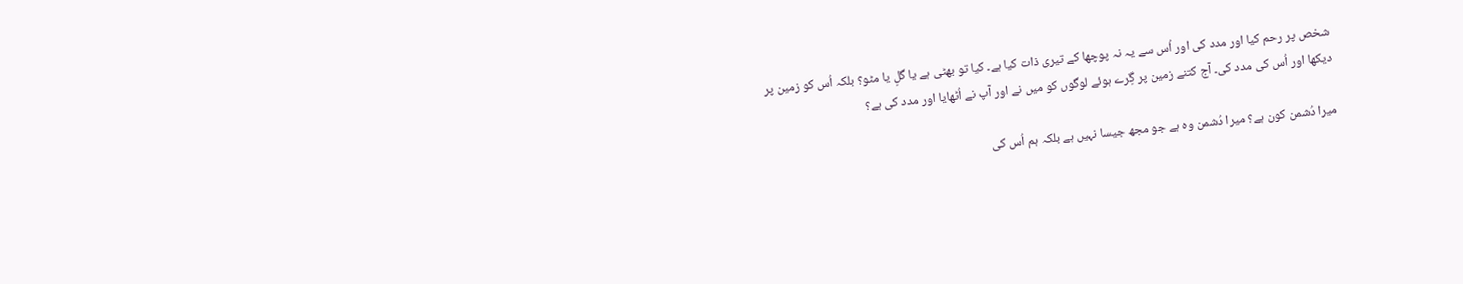شخص پر رحم کیا اور مدد کی اور اُس سے یہ نہ پوچھا کے تیری ذات کیا ہے۔ کیا تو بھٹی ہے یا گلِ یا مٹو؟ بلکہ اُس کو زمین پر دیکھا اور اُس کی مدد کی۔ آج کتنے زمین پر گِرے ہوئے لوگوں کو میں نے اور آپ نے اُٹھایا اور مدد کی ہے؟

میرا دُشمن کون ہے؟ میرا دُشمن وہ ہے جو مجھ جیسا نہیں ہے بلکہ ہم اُس کی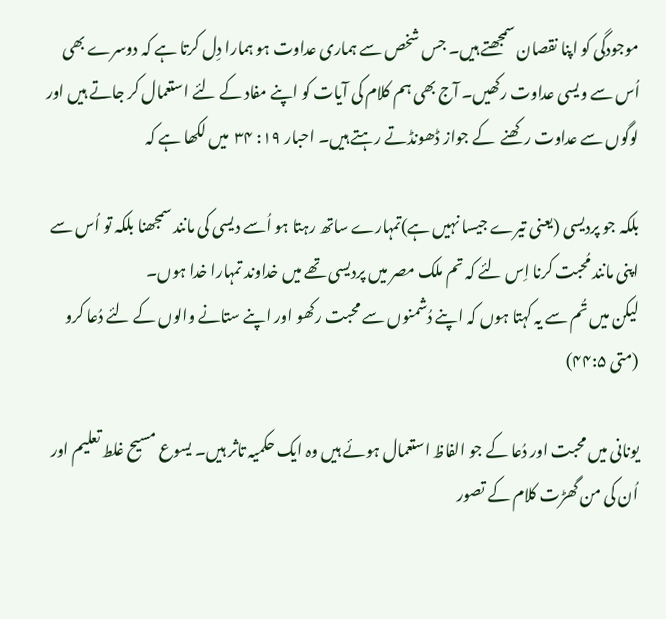موجودگی کو اپنا نقصان سمجھتے ہیں۔ جس شخص سے ہماری عداوت ہو ہمارا دِل کرتا ہے کہ دوسرے بھی اُس سے ویسی عداوت رکھیں۔ آج بھی ہم کلام کی آیات کو اپنے مفاد کے لئے استعمال کر جاتے ہیں اور لوگوں سے عداوت رکھنے  کے جواز ڈھونڈتے رہتے ہیں۔ احبار ۱۹: ۳۴  میں لکھا ہے کہ

بلکہ جو پردیسی (یعنی تیرے جیسا نہیں ہے)تمہارے ساتھ رہتا ہو اُسے دیسی کی مانند سمجھنا بلکہ تو اُس سے اپنی مانند مُحبت کرنا اِس لئے کہ تم ملک مصر میں پردیسی تھے میں خداوند تمہارا خدا ہوں۔
لیکن میں تُم سے یہ کہتا ہوں کہ اپنے دُشمنوں سے محبت رکھو اور اپنے ستانے والوں کے لئے دُعا کرو (متی ۴۴:۵)

یونانی میں محبت اور دُعا کے جو الفاظ استعمال ہوئے ہیں وہ ایک حکمیہ تاثر ہیں۔ یسوع مسیح غلط تعلیم اور اُن کی من گھڑت کلام کے تصور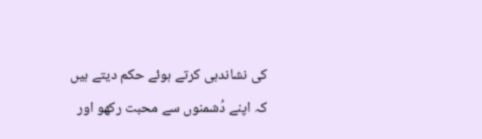کی نشاندہی کرتے ہوئے حکم دیتے ہیں کہ اپنے دُشمنوں سے محبت رکھو اور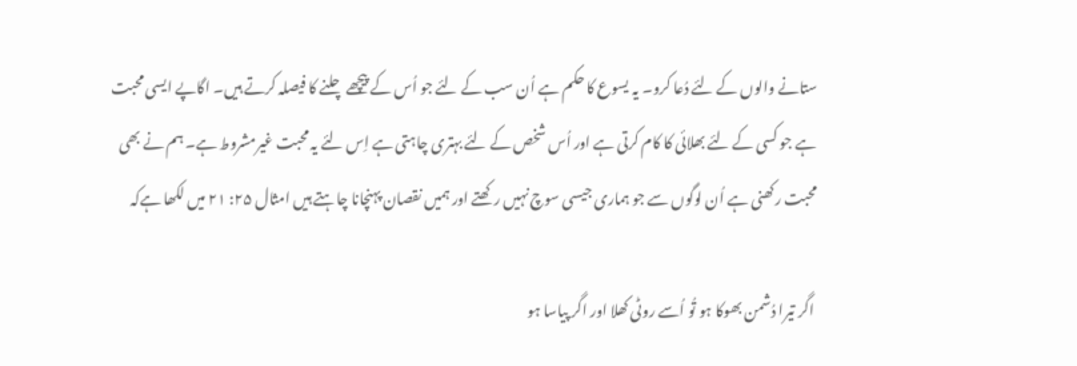ستانے والوں کے لئے دُعا کرو۔ یہ یسوع کا حکم ہے اُن سب کے لئے جو اُس کے پیچھے چلنے کا فیصلہ کرتے ہیں۔ اگاپے ایسی محبت ہے جو کسی کے لئے بھلائی کا کام کرتی ہے اور اُس شخص کے لئے بہتری چاہتی ہے اِس لئے یہ محبت غیرمشروط ہے۔ ہم نے بھی محبت رکھنی ہے اُن لوگوں سے جو ہماری جیسی سوچ نہیں رکھتے اور ہمیں نقصان پہنچانا چاہتے ہیں امثال ۲۵: ۲۱ میں لکھا ہےکہ

 اگر تیرا دُشمن بھوکا ہو تُو اُسے روٹی کھلا اور اگر پیاسا ہو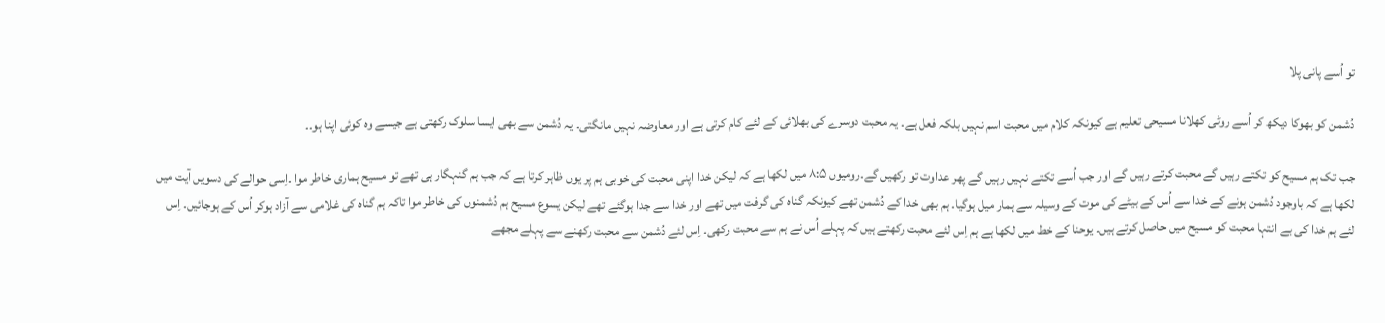تو اُسے پانی پلا

دُشمن کو بھوکا دیکھ کر اُسے روٹی کھلانا مسیحی تعلیم ہے کیونکہ کلام میں محبت اسم نہیں بلکہ فعل ہے۔ یہ محبت دوسرے کی بھلائی کے لئے کام کرتی ہے اور معاوضہ نہیں مانگتی۔ یہ دُشمن سے بھی ایسا سلوک رکھتی ہے جیسے وہ کوئی اپنا ہو۔۔

جب تک ہم مسیح کو تکتے رہیں گے محبت کرتے رہیں گے اور جب اُسے تکتے نہیں رہیں گے پھر عداوت تو رکھیں گے۔رومیوں ۸:۵ میں لکھا ہے کہ لیکن خدا اپنی محبت کی خوبی ہم پر یوں ظاہر کرتا ہے کہ جب ہم گنہگار ہی تھے تو مسیح ہماری خاطر موا ۔اِسی حوالے کی دسویں آیت میں لکھا ہے کہ باوجود دُشمن ہونے کے خدا سے اُس کے بیٹے کی موت کے وسیلہ سے ہمار میل ہوگیا۔ ہم بھی خدا کے دُشمن تھے کیونکہ گناہ کی گرفت میں تھے اور خدا سے جدا ہوگئے تھے لیکن یسوع مسیح ہم دُشمنوں کی خاطر موا تاکہ ہم گناہ کی غلامی سے آزاد ہوکر اُس کے ہوجائیں۔ اِس لئے ہم خدا کی بے انتہا محبت کو مسیح میں حاصل کرتے ہیں۔ یوحنا کے خط میں لکھا ہے ہم اِس لئے محبت رکھتے ہیں کہ پہلے اُس نے ہم سے محبت رکھی۔ اِس لئے دُشمن سے محبت رکھنے سے پہلے مجھے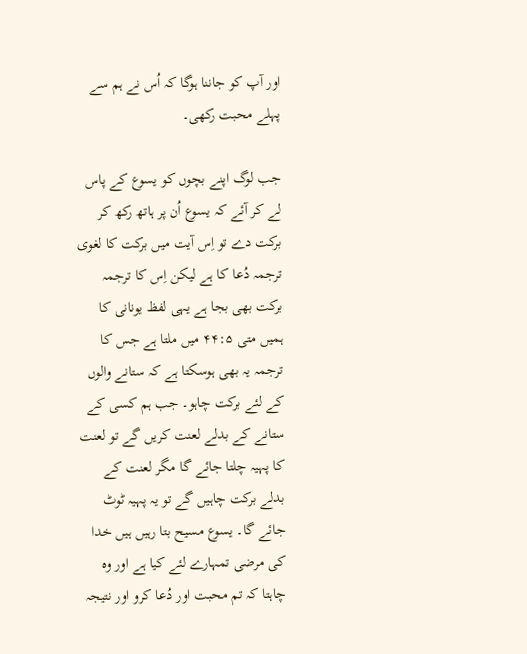اور آپ کو جاننا ہوگا کہ اُس نے ہم سے پہلے محبت رکھی۔

جب لوگ اپنے بچوں کو یسوع کے پاس لے کر آئے کہ یسوع اُن پر ہاتھ رکھ کر برکت دے تو اِس آیت میں برکت کا لغوی ترجمہ دُعا کا ہے لیکن اِس کا ترجمہ برکت بھی بجا ہے یہی لفظ یونانی کا ہمیں متی ۴۴:۵ میں ملتا ہے جس کا ترجمہ یہ بھی ہوسکتا ہے کہ ستانے والوں کے لئے برکت چاہو۔ جب ہم کسی کے ستانے کے بدلے لعنت کریں گے تو لعنت کا پہیہ چلتا جائے گا مگر لعنت کے بدلے برکت چاہیں گے تو یہ پہیہ ٹوٹ جائے گا۔ یسوع مسیح بتا رہیں ہیں خدا کی مرضی تمہارے لئے کیا ہے اور وہ چاہتا کہ تم محبت اور دُعا کرو اور نتیجہ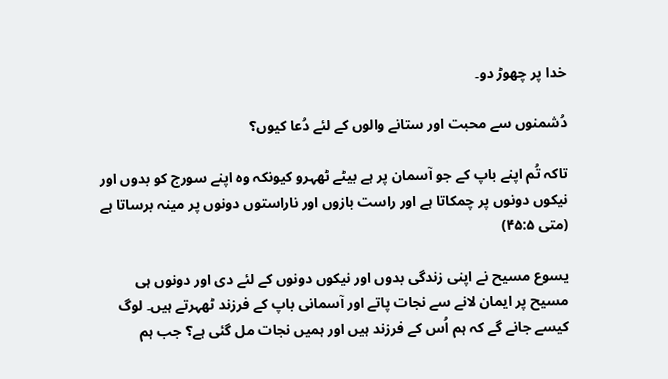خدا پر چھوڑ دو۔

دُشمنوں سے محبت اور ستانے والوں کے لئے دُعا کیوں؟

تاکہ تُم اپنے باپ کے جو آسمان پر ہے بیٹے ٹھہرو کیونکہ وہ اپنے سورج کو بدوں اور نیکوں دونوں پر چمکاتا ہے اور راست بازوں اور ناراستوں دونوں پر مینہ برساتا ہے (متی ۴۵:۵)

یسوع مسیح نے اپنی زندگی بدوں اور نیکوں دونوں کے لئے دی اور دونوں ہی مسیح پر ایمان لانے سے نجات پاتے اور آسمانی باپ کے فرزند ٹھہرتے ہیں۔ لوگ کیسے جانے گے کہ ہم اُس کے فرزند ہیں اور ہمیں نجات مل گئی ہے؟ جب ہم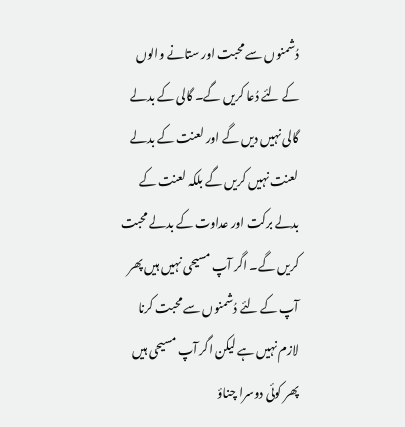دُشمنوں سے محبت اور ستانے والوں کے لئے دُعا کریں گے۔ گالی کے بدلے گالی نہیں دیں گے اور لعنت کے بدلے لعنت نہیں کریں گے بلکہ لعنت کے بدلے برکت اور عداوت کے بدلے محبت کریں گے۔ اگر آپ مسیحی نہیں ہیں پھر آپ کے لئے دُشمنوں سے محبت کرنا لازم نہیں ہے لیکن اگر آپ مسیحی ہیں پھر کوئی دوسرا چناؤ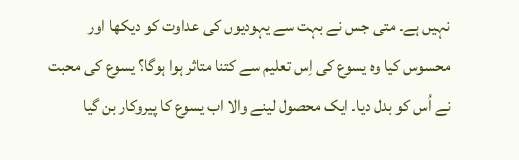نہیں ہے۔ متی جس نے بہت سے یہودیوں کی عداوت کو دیکھا اور محسوس کیا وہ یسوع کی اِس تعلیم سے کتنا متاثر ہوا ہوگا؟ یسوع کی محبت نے اُس کو بدل دیا۔ ایک محصول لینے والا اب یسوع کا پیروکار بن گیا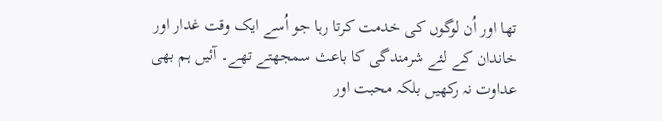تھا اور اُن لوگوں کی خدمت کرتا رہا جو اُسے ایک وقت غدار اور خاندان کے لئے شرمندگی کا باعث سمجھتے تھے۔ آئیں ہم بھی عداوت نہ رکھیں بلکہ محبت اور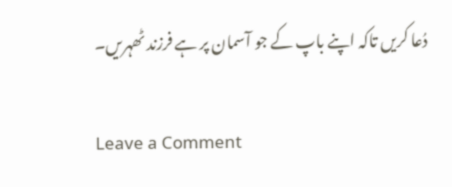دُعا کریں تاکہ اپنے باپ کے جو آسمان پر ہے فرزند ٹھہریں۔

Leave a Comment